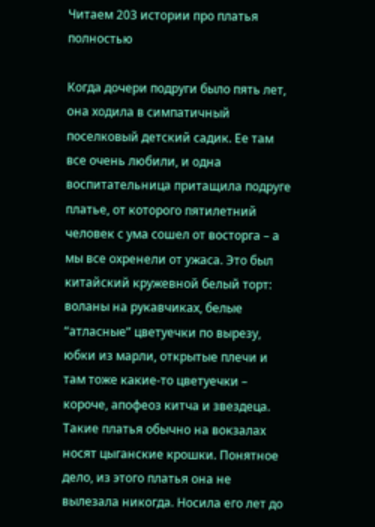Читаем 203 истории про платья полностью

Когда дочери подруги было пять лет, она ходила в симпатичный поселковый детский садик. Ее там все очень любили, и одна воспитательница притащила подруге платье, от которого пятилетний человек с ума сошел от восторга – а мы все охренели от ужаса. Это был китайский кружевной белый торт: воланы на рукавчиках, белые “атласные” цветуечки по вырезу, юбки из марли, открытые плечи и там тоже какие-то цветуечки – короче, апофеоз китча и звездеца. Такие платья обычно на вокзалах носят цыганские крошки. Понятное дело, из этого платья она не вылезала никогда. Носила его лет до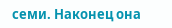семи. Наконец она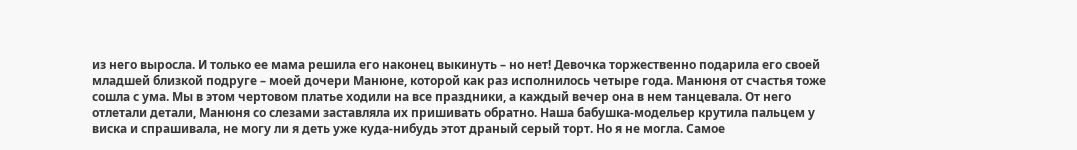из него выросла. И только ее мама решила его наконец выкинуть – но нет! Девочка торжественно подарила его своей младшей близкой подруге – моей дочери Манюне, которой как раз исполнилось четыре года. Манюня от счастья тоже сошла с ума. Мы в этом чертовом платье ходили на все праздники, а каждый вечер она в нем танцевала. От него отлетали детали, Манюня со слезами заставляла их пришивать обратно. Наша бабушка-модельер крутила пальцем у виска и спрашивала, не могу ли я деть уже куда-нибудь этот драный серый торт. Но я не могла. Самое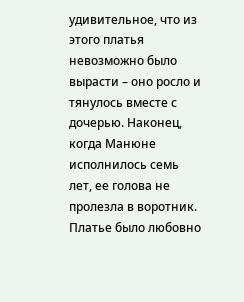удивительное, что из этого платья невозможно было вырасти – оно росло и тянулось вместе с дочерью. Наконец, когда Манюне исполнилось семь лет, ее голова не пролезла в воротник. Платье было любовно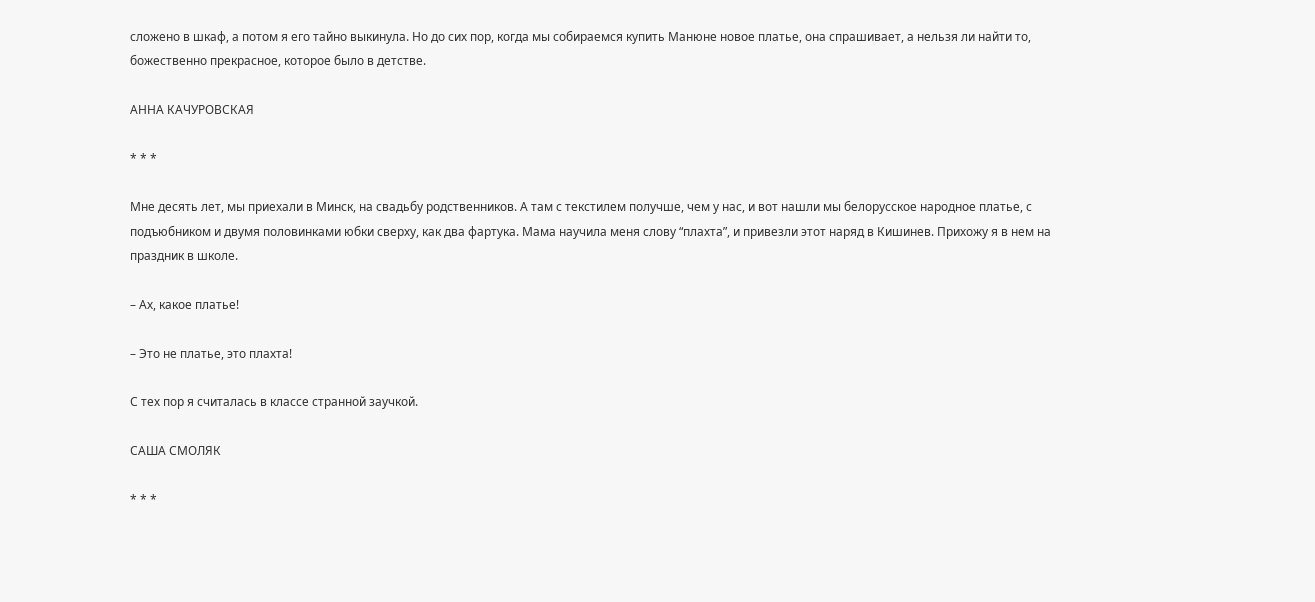сложено в шкаф, а потом я его тайно выкинула. Но до сих пор, когда мы собираемся купить Манюне новое платье, она спрашивает, а нельзя ли найти то, божественно прекрасное, которое было в детстве.

АННА КАЧУРОВСКАЯ

* * *

Мне десять лет, мы приехали в Минск, на свадьбу родственников. А там с текстилем получше, чем у нас, и вот нашли мы белорусское народное платье, с подъюбником и двумя половинками юбки сверху, как два фартука. Мама научила меня слову “плахта”, и привезли этот наряд в Кишинев. Прихожу я в нем на праздник в школе.

– Ах, какое платье!

– Это не платье, это плахта!

С тех пор я считалась в классе странной заучкой.

САША СМОЛЯК

* * *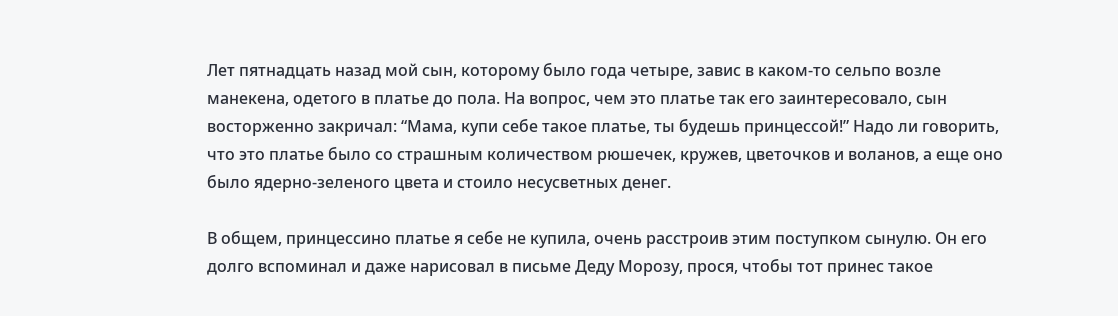Лет пятнадцать назад мой сын, которому было года четыре, завис в каком-то сельпо возле манекена, одетого в платье до пола. На вопрос, чем это платье так его заинтересовало, сын восторженно закричал: “Мама, купи себе такое платье, ты будешь принцессой!” Надо ли говорить, что это платье было со страшным количеством рюшечек, кружев, цветочков и воланов, а еще оно было ядерно-зеленого цвета и стоило несусветных денег.

В общем, принцессино платье я себе не купила, очень расстроив этим поступком сынулю. Он его долго вспоминал и даже нарисовал в письме Деду Морозу, прося, чтобы тот принес такое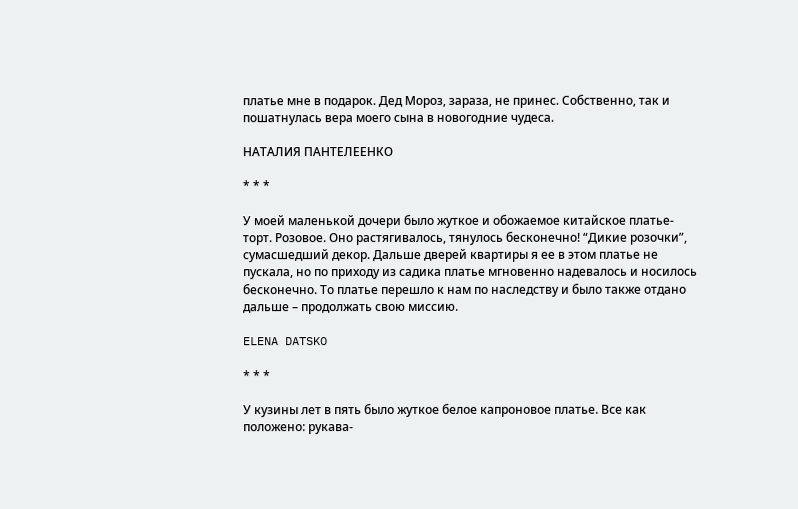платье мне в подарок. Дед Мороз, зараза, не принес. Собственно, так и пошатнулась вера моего сына в новогодние чудеса.

НАТАЛИЯ ПАНТЕЛЕЕНКО

* * *

У моей маленькой дочери было жуткое и обожаемое китайское платье-торт. Розовое. Оно растягивалось, тянулось бесконечно! “Дикие розочки”, сумасшедший декор. Дальше дверей квартиры я ее в этом платье не пускала, но по приходу из садика платье мгновенно надевалось и носилось бесконечно. То платье перешло к нам по наследству и было также отдано дальше – продолжать свою миссию.

ELENA DATSKO

* * *

У кузины лет в пять было жуткое белое капроновое платье. Все как положено: рукава-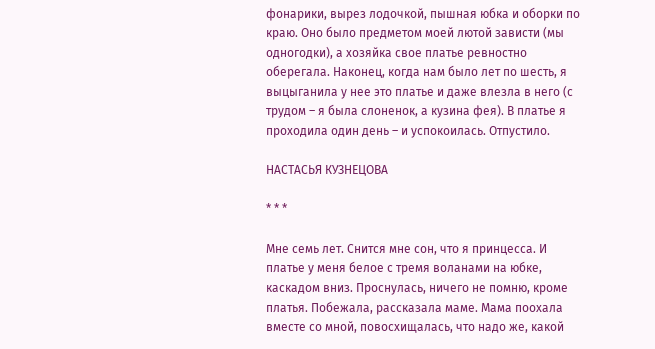фонарики, вырез лодочкой, пышная юбка и оборки по краю. Оно было предметом моей лютой зависти (мы одногодки), а хозяйка свое платье ревностно оберегала. Наконец, когда нам было лет по шесть, я выцыганила у нее это платье и даже влезла в него (с трудом – я была слоненок, а кузина фея). В платье я проходила один день – и успокоилась. Отпустило.

НАСТАСЬЯ КУЗНЕЦОВА

* * *

Мне семь лет. Снится мне сон, что я принцесса. И платье у меня белое с тремя воланами на юбке, каскадом вниз. Проснулась, ничего не помню, кроме платья. Побежала, рассказала маме. Мама поохала вместе со мной, повосхищалась, что надо же, какой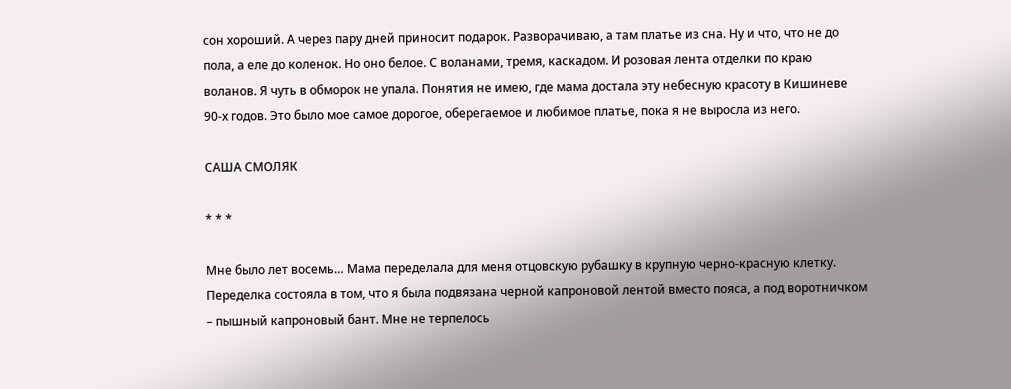сон хороший. А через пару дней приносит подарок. Разворачиваю, а там платье из сна. Ну и что, что не до пола, а еле до коленок. Но оно белое. С воланами, тремя, каскадом. И розовая лента отделки по краю воланов. Я чуть в обморок не упала. Понятия не имею, где мама достала эту небесную красоту в Кишиневе 90-х годов. Это было мое самое дорогое, оберегаемое и любимое платье, пока я не выросла из него.

САША СМОЛЯК

* * *

Мне было лет восемь… Мама переделала для меня отцовскую рубашку в крупную черно-красную клетку. Переделка состояла в том, что я была подвязана черной капроновой лентой вместо пояса, а под воротничком – пышный капроновый бант. Мне не терпелось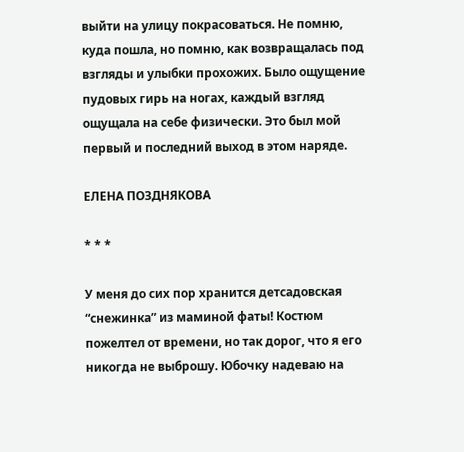выйти на улицу покрасоваться. Не помню, куда пошла, но помню, как возвращалась под взгляды и улыбки прохожих. Было ощущение пудовых гирь на ногах, каждый взгляд ощущала на себе физически. Это был мой первый и последний выход в этом наряде.

ЕЛЕНА ПОЗДНЯКОВА

* * *

У меня до сих пор хранится детсадовская “снежинка” из маминой фаты! Костюм пожелтел от времени, но так дорог, что я его никогда не выброшу. Юбочку надеваю на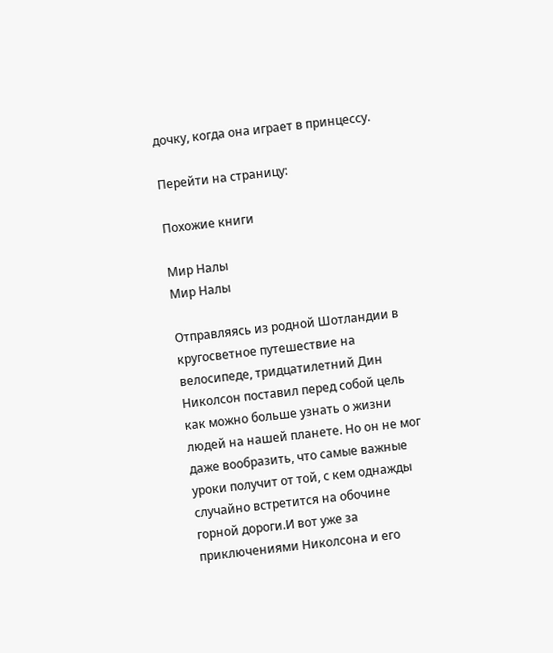дочку, когда она играет в принцессу.

Перейти на страницу:

Похожие книги

Мир Налы
Мир Налы

Отправляясь из родной Шотландии в кругосветное путешествие на велосипеде, тридцатилетний Дин Николсон поставил перед собой цель как можно больше узнать о жизни людей на нашей планете. Но он не мог даже вообразить, что самые важные уроки получит от той, с кем однажды случайно встретится на обочине горной дороги.И вот уже за приключениями Николсона и его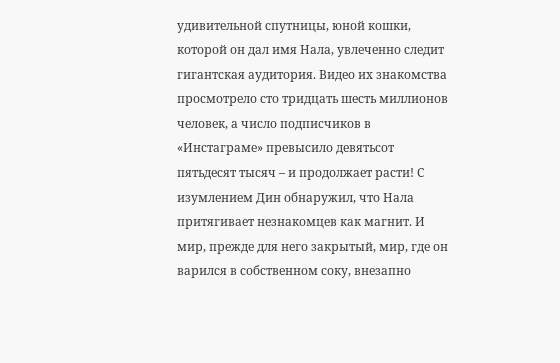удивительной спутницы, юной кошки, которой он дал имя Нала, увлеченно следит гигантская аудитория. Видео их знакомства просмотрело сто тридцать шесть миллионов человек, а число подписчиков в «Инстаграме» превысило девятьсот пятьдесят тысяч – и продолжает расти! С изумлением Дин обнаружил, что Нала притягивает незнакомцев как магнит. И мир, прежде для него закрытый, мир, где он варился в собственном соку, внезапно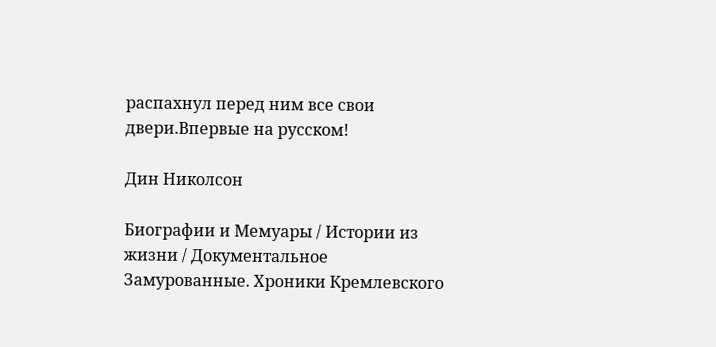распахнул перед ним все свои двери.Впервые на русском!

Дин Николсон

Биографии и Мемуары / Истории из жизни / Документальное
Замурованные. Хроники Кремлевского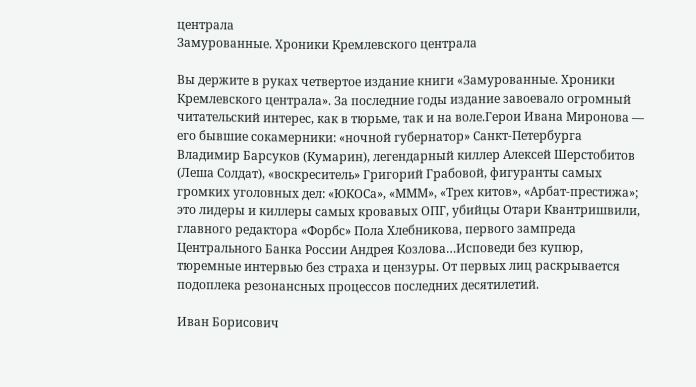централа
Замурованные. Хроники Кремлевского централа

Вы держите в руках четвертое издание книги «Замурованные. Хроники Кремлевского централа». За последние годы издание завоевало огромный читательский интерес, как в тюрьме, так и на воле.Герои Ивана Миронова — его бывшие сокамерники: «ночной губернатор» Санкт-Петербурга Владимир Барсуков (Кумарин), легендарный киллер Алексей Шерстобитов (Леша Солдат), «воскреситель» Григорий Грабовой, фигуранты самых громких уголовных дел: «ЮКОСа», «МММ», «Трех китов», «Арбат-престижа»; это лидеры и киллеры самых кровавых ОПГ, убийцы Отари Квантришвили, главного редактора «Форбс» Пола Хлебникова, первого зампреда Центрального Банка России Андрея Козлова…Исповеди без купюр, тюремные интервью без страха и цензуры. От первых лиц раскрывается подоплека резонансных процессов последних десятилетий.

Иван Борисович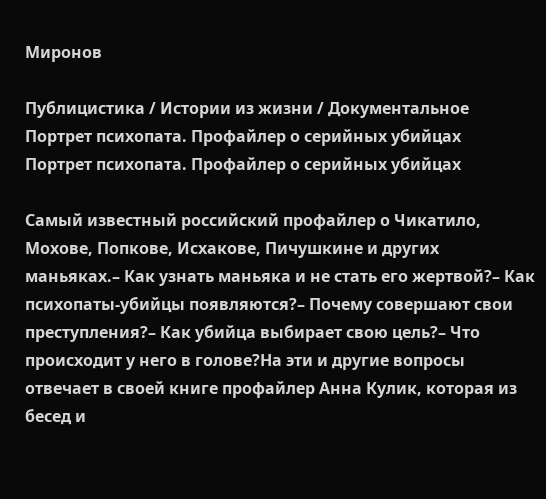Миронов

Публицистика / Истории из жизни / Документальное
Портрет психопата. Профайлер о серийных убийцах
Портрет психопата. Профайлер о серийных убийцах

Самый известный российский профайлер о Чикатило, Мохове, Попкове, Исхакове, Пичушкине и других маньяках.– Как узнать маньяка и не стать его жертвой?– Как психопаты-убийцы появляются?– Почему совершают свои преступления?– Как убийца выбирает свою цель?– Что происходит у него в голове?На эти и другие вопросы отвечает в своей книге профайлер Анна Кулик, которая из бесед и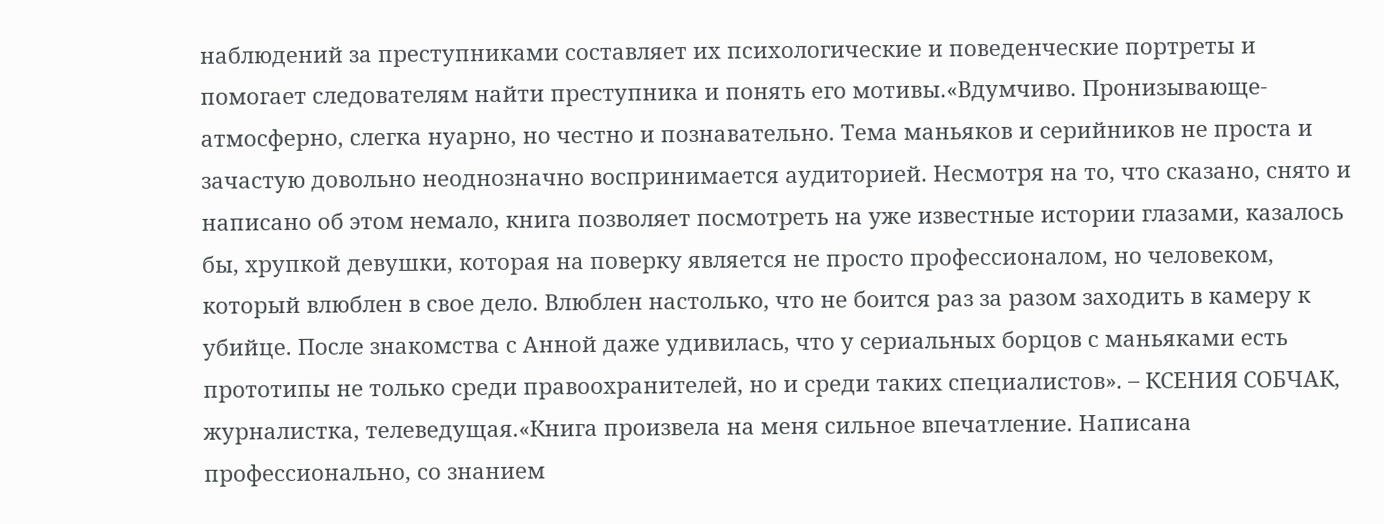наблюдений за преступниками составляет их психологические и поведенческие портреты и помогает следователям найти преступника и понять его мотивы.«Вдумчиво. Пронизывающе-атмосферно, слегка нуарно, но честно и познавательно. Тема маньяков и серийников не проста и зачастую довольно неоднозначно воспринимается аудиторией. Несмотря на то, что сказано, снято и написано об этом немало, книга позволяет посмотреть на уже известные истории глазами, казалось бы, хрупкой девушки, которая на поверку является не просто профессионалом, но человеком, который влюблен в свое дело. Влюблен настолько, что не боится раз за разом заходить в камеру к убийце. После знакомства с Анной даже удивилась, что у сериальных борцов с маньяками есть прототипы не только среди правоохранителей, но и среди таких специалистов». – КСЕНИЯ СОБЧАК, журналистка, телеведущая.«Книга произвела на меня сильное впечатление. Написана профессионально, со знанием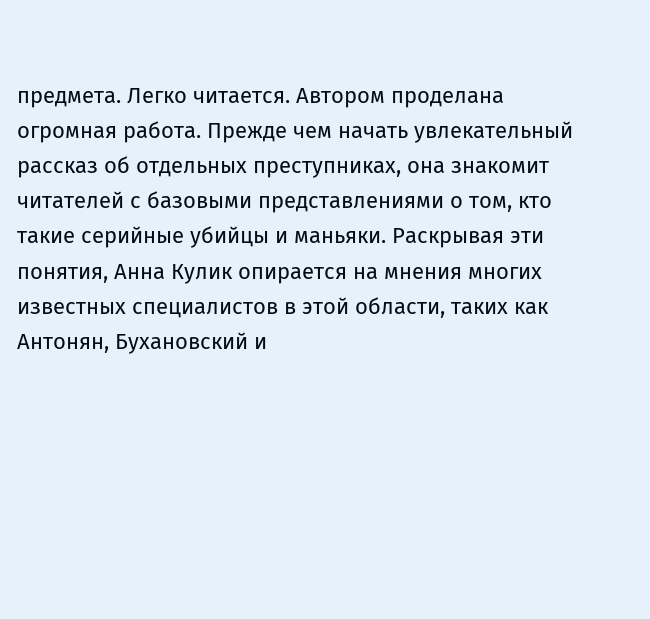предмета. Легко читается. Автором проделана огромная работа. Прежде чем начать увлекательный рассказ об отдельных преступниках, она знакомит читателей с базовыми представлениями о том, кто такие серийные убийцы и маньяки. Раскрывая эти понятия, Анна Кулик опирается на мнения многих известных специалистов в этой области, таких как Антонян, Бухановский и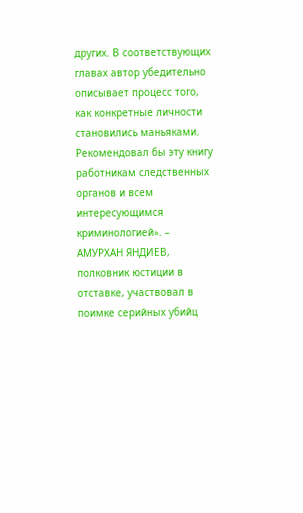других. В соответствующих главах автор убедительно описывает процесс того, как конкретные личности становились маньяками. Рекомендовал бы эту книгу работникам следственных органов и всем интересующимся криминологией». – АМУРХАН ЯНДИЕВ, полковник юстиции в отставке, участвовал в поимке серийных убийц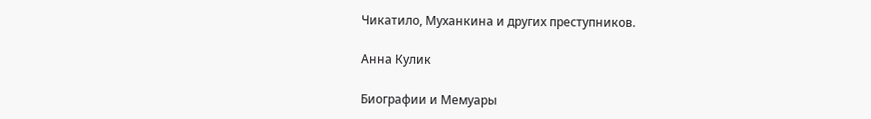Чикатило, Муханкина и других преступников.

Анна Кулик

Биографии и Мемуары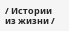/ Истории из жизни /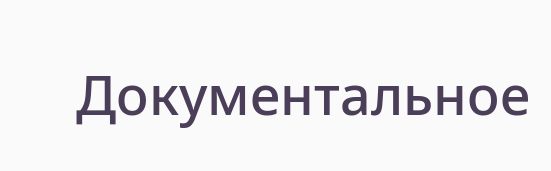Документальное